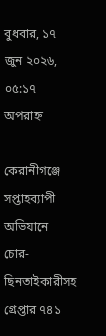বুধবার, ১৭ জুন ২০২৬, ০৫:১৭ অপরাহ্ন

কেরানীগঞ্জে সপ্তাহব্যাপী অভিযানে চোর-ছিনতাইকারীসহ গ্রেপ্তার ৭৪১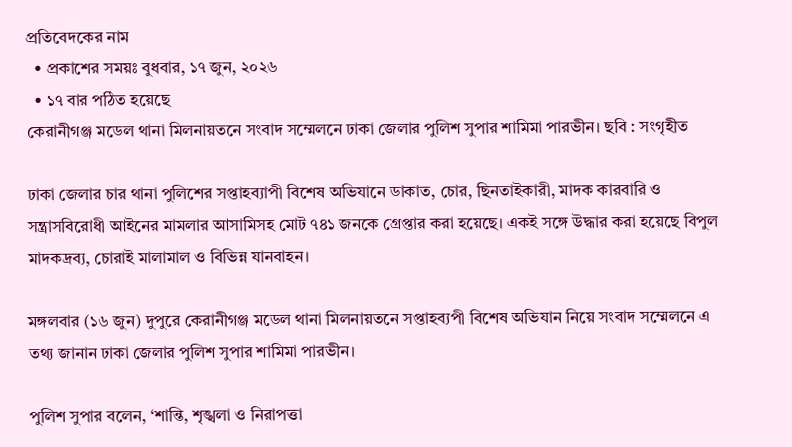প্রতিবেদকের নাম
  • প্রকাশের সময়ঃ বুধবার, ১৭ জুন, ২০২৬
  • ১৭ বার পঠিত হয়েছে
কেরানীগঞ্জ মডেল থানা মিলনায়তনে সংবাদ সম্মেলনে ঢাকা জেলার পুলিশ সুপার শামিমা পারভীন। ছবি : সংগৃহীত

ঢাকা জেলার চার থানা পুলিশের সপ্তাহব্যাপী বিশেষ অভিযানে ডাকাত, চোর, ছিনতাইকারী, মাদক কারবারি ও সন্ত্রাসবিরোধী আইনের মামলার আসামিসহ মোট ৭৪১ জনকে গ্রেপ্তার করা হয়েছে। একই সঙ্গে উদ্ধার করা হয়েছে বিপুল মাদকদ্রব্য, চোরাই মালামাল ও বিভিন্ন যানবাহন।

মঙ্গলবার (১৬ জুন) দুপুরে কেরানীগঞ্জ মডেল থানা মিলনায়তনে সপ্তাহব্যপী বিশেষ অভিযান নিয়ে সংবাদ সম্মেলনে এ তথ্য জানান ঢাকা জেলার পুলিশ সুপার শামিমা পারভীন।

পুলিশ সুপার বলেন, ‘শান্তি, শৃঙ্খলা ও নিরাপত্তা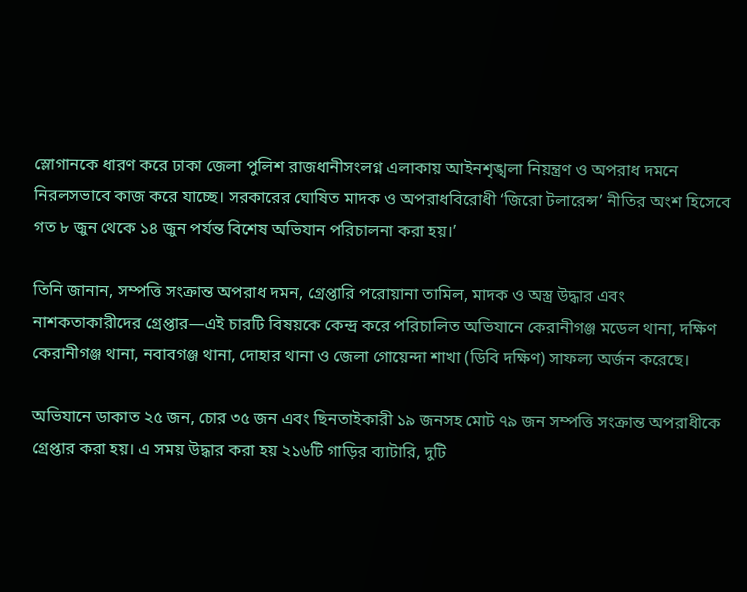স্লোগানকে ধারণ করে ঢাকা জেলা পুলিশ রাজধানীসংলগ্ন এলাকায় আইনশৃঙ্খলা নিয়ন্ত্রণ ও অপরাধ দমনে নিরলসভাবে কাজ করে যাচ্ছে। সরকারের ঘোষিত মাদক ও অপরাধবিরোধী ‘জিরো টলারেন্স’ নীতির অংশ হিসেবে গত ৮ জুন থেকে ১৪ জুন পর্যন্ত বিশেষ অভিযান পরিচালনা করা হয়।’

তিনি জানান, সম্পত্তি সংক্রান্ত অপরাধ দমন, গ্রেপ্তারি পরোয়ানা তামিল, মাদক ও অস্ত্র উদ্ধার এবং নাশকতাকারীদের গ্রেপ্তার—এই চারটি বিষয়কে কেন্দ্র করে পরিচালিত অভিযানে কেরানীগঞ্জ মডেল থানা, দক্ষিণ কেরানীগঞ্জ থানা, নবাবগঞ্জ থানা, দোহার থানা ও জেলা গোয়েন্দা শাখা (ডিবি দক্ষিণ) সাফল্য অর্জন করেছে।

অভিযানে ডাকাত ২৫ জন, চোর ৩৫ জন এবং ছিনতাইকারী ১৯ জনসহ মোট ৭৯ জন সম্পত্তি সংক্রান্ত অপরাধীকে গ্রেপ্তার করা হয়। এ সময় উদ্ধার করা হয় ২১৬টি গাড়ির ব্যাটারি, দুটি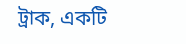ট্রাক, একটি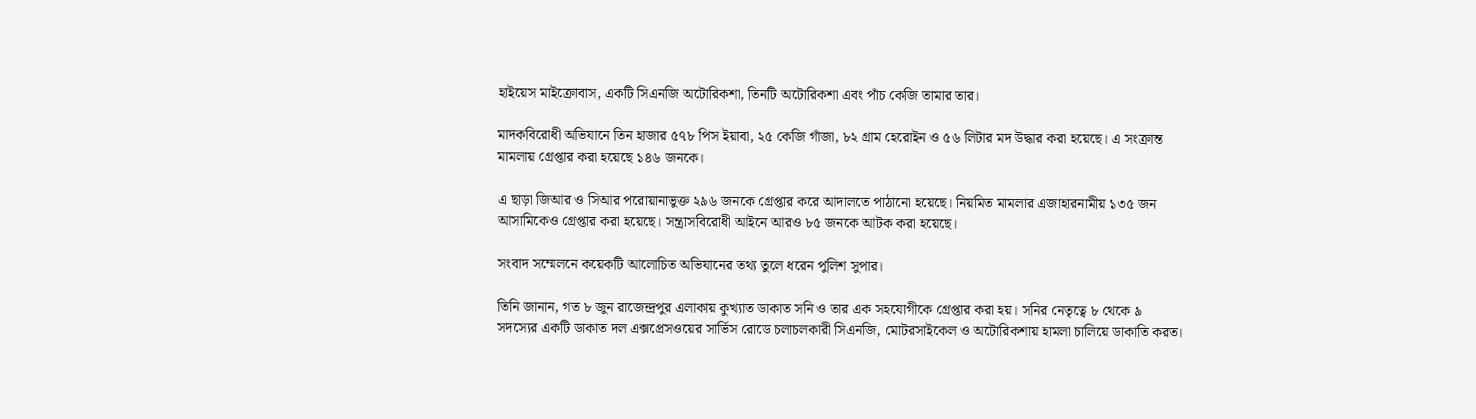হাইয়েস মাইক্রোবাস, একটি সিএনজি অটোরিকশা, তিনটি অটোরিকশা এবং পাঁচ কেজি তামার তার।

মাদকবিরোধী অভিযানে তিন হাজার ৫৭৮ পিস ইয়াবা, ২৫ কেজি গাঁজা, ৮২ গ্রাম হেরোইন ও ৫৬ লিটার মদ উদ্ধার করা হয়েছে। এ সংক্রান্ত মামলায় গ্রেপ্তার করা হয়েছে ১৪৬ জনকে।

এ ছাড়া জিআর ও সিআর পরোয়ানাভুক্ত ২৯৬ জনকে গ্রেপ্তার করে আদালতে পাঠানো হয়েছে। নিয়মিত মামলার এজাহারনামীয় ১৩৫ জন আসামিকেও গ্রেপ্তার করা হয়েছে। সন্ত্রাসবিরোধী আইনে আরও ৮৫ জনকে আটক করা হয়েছে।

সংবাদ সম্মেলনে কয়েকটি আলোচিত অভিযানের তথ্য তুলে ধরেন পুলিশ সুপার।

তিনি জানান, গত ৮ জুন রাজেন্দ্রপুর এলাকায় কুখ্যাত ডাকাত সনি ও তার এক সহযোগীকে গ্রেপ্তার করা হয়। সনির নেতৃত্বে ৮ থেকে ৯ সদস্যের একটি ডাকাত দল এক্সপ্রেসওয়ের সার্ভিস রোডে চলাচলকারী সিএনজি, মোটরসাইকেল ও অটোরিকশায় হামলা চালিয়ে ডাকাতি করত।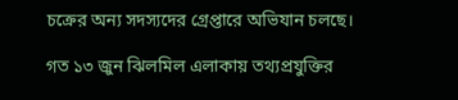চক্রের অন্য সদস্যদের গ্রেপ্তারে অভিযান চলছে।

গত ১৩ জুন ঝিলমিল এলাকায় তথ্যপ্রযুক্তির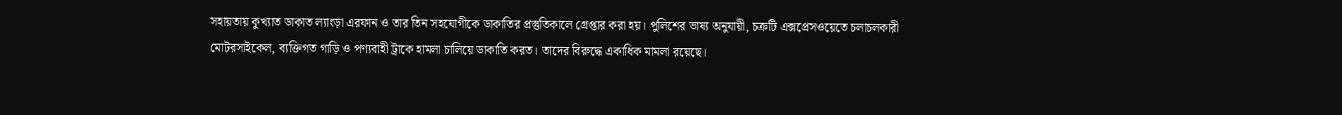সহায়তায় কুখ্যাত ডাকাত ল্যাংড়া এরফান ও তার তিন সহযোগীকে ডাকাতির প্রস্তুতিকালে গ্রেপ্তার করা হয়। পুলিশের ভাষ্য অনুযায়ী, চক্রটি এক্সপ্রেসওয়েতে চলাচলকারী মোটরসাইকেল, ব্যক্তিগত গাড়ি ও পণ্যবাহী ট্রাকে হামলা চালিয়ে ডাকাতি করত। তাদের বিরুদ্ধে একাধিক মামলা রয়েছে।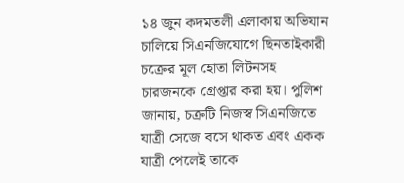১৪ জুন কদমতলী এলাকায় অভিযান চালিয়ে সিএনজিযোগে ছিনতাইকারী চক্রের মূল হোতা লিটনসহ চারজনকে গ্রেপ্তার করা হয়। পুলিশ জানায়, চক্রটি নিজস্ব সিএনজিতে যাত্রী সেজে বসে থাকত এবং একক যাত্রী পেলেই তাকে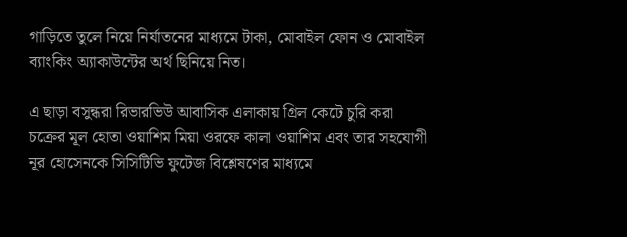গাড়িতে তুলে নিয়ে নির্যাতনের মাধ্যমে টাকা, মোবাইল ফোন ও মোবাইল ব্যাংকিং অ্যাকাউন্টের অর্থ ছিনিয়ে নিত।

এ ছাড়া বসুন্ধরা রিভারভিউ আবাসিক এলাকায় গ্রিল কেটে চুরি করা চক্রের মূল হোতা ওয়াশিম মিয়া ওরফে কালা ওয়াশিম এবং তার সহযোগী নূর হোসেনকে সিসিটিভি ফুটেজ বিশ্লেষণের মাধ্যমে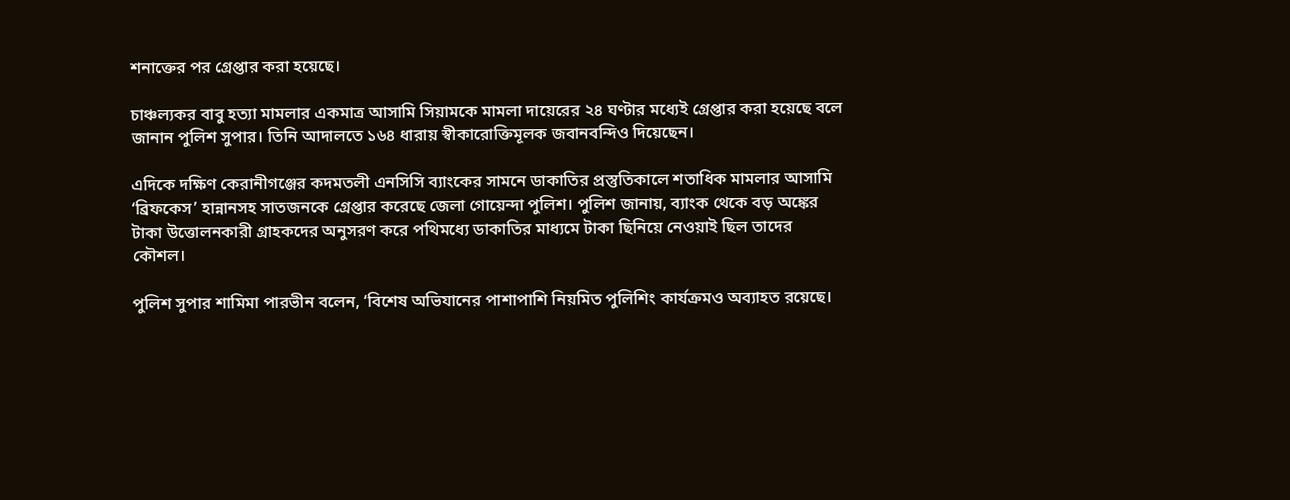শনাক্তের পর গ্রেপ্তার করা হয়েছে।

চাঞ্চল্যকর বাবু হত্যা মামলার একমাত্র আসামি সিয়ামকে মামলা দায়েরের ২৪ ঘণ্টার মধ্যেই গ্রেপ্তার করা হয়েছে বলে জানান পুলিশ সুপার। তিনি আদালতে ১৬৪ ধারায় স্বীকারোক্তিমূলক জবানবন্দিও দিয়েছেন।

এদিকে দক্ষিণ কেরানীগঞ্জের কদমতলী এনসিসি ব্যাংকের সামনে ডাকাতির প্রস্তুতিকালে শতাধিক মামলার আসামি ‘ব্রিফকেস’ হান্নানসহ সাতজনকে গ্রেপ্তার করেছে জেলা গোয়েন্দা পুলিশ। পুলিশ জানায়, ব্যাংক থেকে বড় অঙ্কের টাকা উত্তোলনকারী গ্রাহকদের অনুসরণ করে পথিমধ্যে ডাকাতির মাধ্যমে টাকা ছিনিয়ে নেওয়াই ছিল তাদের কৌশল।

পুলিশ সুপার শামিমা পারভীন বলেন, ‘বিশেষ অভিযানের পাশাপাশি নিয়মিত পুলিশিং কার্যক্রমও অব্যাহত রয়েছে।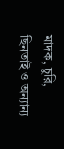মাদক, চুরি, ছিনতাই ও অন্যান্য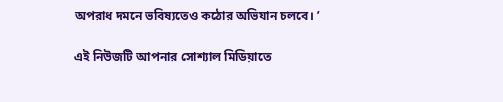অপরাধ দমনে ভবিষ্যতেও কঠোর অভিযান চলবে। ’

এই নিউজটি আপনার সোশ্যাল মিডিয়াতে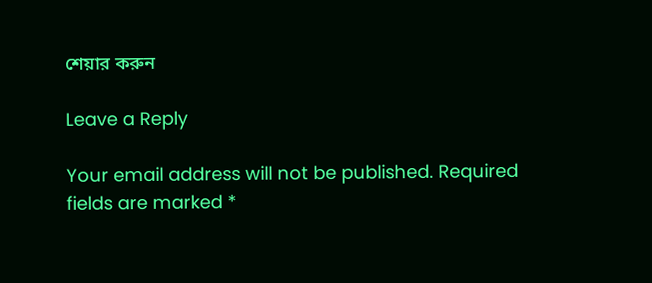শেয়ার করুন

Leave a Reply

Your email address will not be published. Required fields are marked *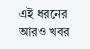এই ধরনের আরও খবর